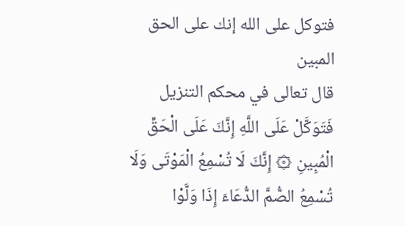فتوكل على الله إنك على الحق المبين
قال تعالى في محكم التنزيل
فَتَوَكَّلْ عَلَى اللَّهِ إِنَّكَ عَلَى الْحَقِّ الْمُبِينِ ۞ إِنَّكَ لَا تُسْمِعُ الْمَوْتَى وَلَا تُسْمِعُ الصُّمَّ الدُّعَاءَ إِذَا وَلَّوْا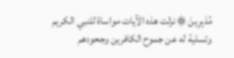مُدْبِرِينَ ۞نزلت هذه الآيات مواساة للنبي الكريم وتسلية له عن جموح الكافرين وجحودهم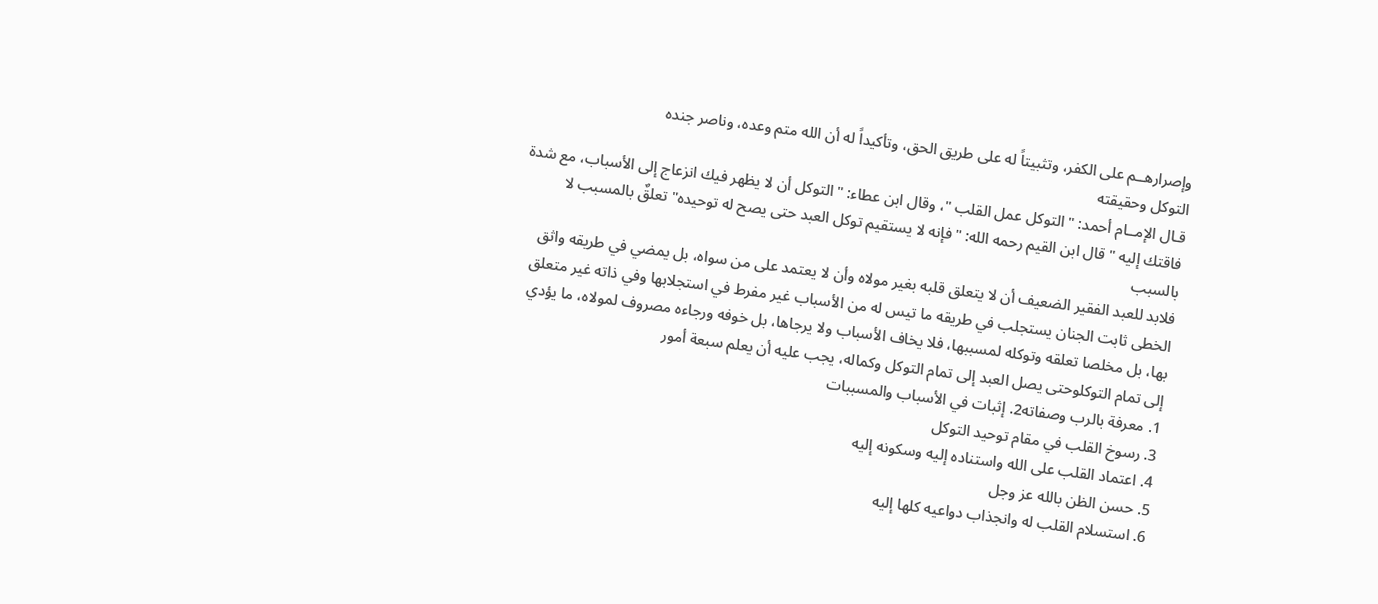وإصرارهــم على الكفر، وتثبيتاً له على طريق الحق، وتأكيداً له أن الله متم وعده، وناصر جنده
التوكل وحقيقته
قـال الإمــام أحمد: " التوكل عمل القلب "، وقال ابن عطاء: " التوكل أن لا يظهر فيك انزعاج إلى الأسباب، مع شدة فاقتك إليه " قال ابن القيم رحمه الله: "فإنه لا يستقيم توكل العبد حتى يصح له توحيده"تعلقٌ بالمسبب لا بالسبب
فلابد للعبد الفقير الضعيف أن لا يتعلق قلبه بغير مولاه وأن لا يعتمد على من سواه، بل يمضي في طريقه واثق الخطى ثابت الجنان يستجلب في طريقه ما تيس له من الأسباب غير مفرط في استجلابها وفي ذاته غير متعلق بها، بل مخلصا تعلقه وتوكله لمسببها، فلا يخاف الأسباب ولا يرجاها، بل خوفه ورجاءه مصروف لمولاه، ما يؤدي إلى تمام التوكلوحتى يصل العبد إلى تمام التوكل وكماله، يجب عليه أن يعلم سبعة أمور
1. معرفة بالرب وصفاته2. إثبات في الأسباب والمسببات
3. رسوخ القلب في مقام توحيد التوكل
4. اعتماد القلب على الله واستناده إليه وسكونه إليه
5. حسن الظن بالله عز وجل
6. استسلام القلب له وانجذاب دواعيه كلها إليه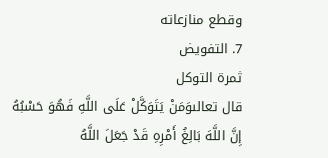وقطع منازعاته
7. التفويض
ثمرة التوكل
قال تعالىوَمَنْ يَتَوَكَّلْ عَلَى اللَّهِ فَهُوَ حَسْبُهُ إِنَّ اللَّهَ بَالِغُ أَمْرِهِ قَدْ جَعَلَ اللَّهُ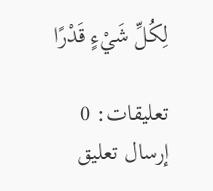لِكُلِّ شَيْءٍ قَدْرًا

تعليقات: 0
إرسال تعليق